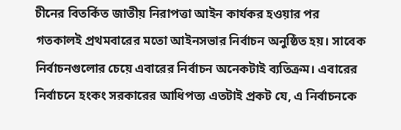চীনের বিতর্কিত জাতীয় নিরাপত্তা আইন কার্যকর হওয়ার পর গতকালই প্রথমবারের মতো আইনসভার নির্বাচন অনুষ্ঠিত হয়। সাবেক নির্বাচনগুলোর চেয়ে এবারের নির্বাচন অনেকটাই ব্যতিক্রম। এবারের নির্বাচনে হংকং সরকারের আধিপত্য এতটাই প্রকট যে, এ নির্বাচনকে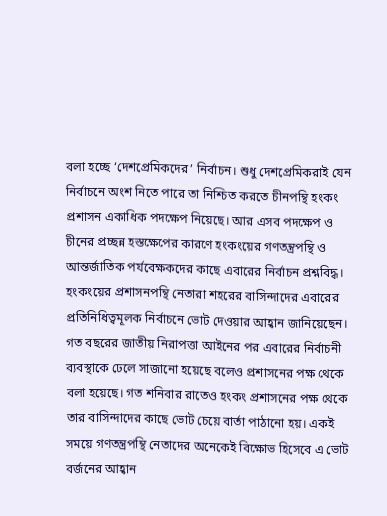বলা হচ্ছে ‘দেশপ্রেমিকদের’ নির্বাচন। শুধু দেশপ্রেমিকরাই যেন নির্বাচনে অংশ নিতে পারে তা নিশ্চিত করতে চীনপন্থি হংকং প্রশাসন একাধিক পদক্ষেপ নিয়েছে। আর এসব পদক্ষেপ ও চীনের প্রচ্ছন্ন হস্তক্ষেপের কারণে হংকংয়ের গণতন্ত্রপন্থি ও আন্তর্জাতিক পর্যবেক্ষকদের কাছে এবারের নির্বাচন প্রশ্নবিদ্ধ।
হংকংয়ের প্রশাসনপন্থি নেতারা শহরের বাসিন্দাদের এবারের প্রতিনিধিত্বমূলক নির্বাচনে ভোট দেওয়ার আহ্বান জানিয়েছেন। গত বছরের জাতীয় নিরাপত্তা আইনের পর এবারের নির্বাচনী ব্যবস্থাকে ঢেলে সাজানো হয়েছে বলেও প্রশাসনের পক্ষ থেকে বলা হয়েছে। গত শনিবার রাতেও হংকং প্রশাসনের পক্ষ থেকে তার বাসিন্দাদের কাছে ভোট চেয়ে বার্তা পাঠানো হয়। একই সময়ে গণতন্ত্রপন্থি নেতাদের অনেকেই বিক্ষোভ হিসেবে এ ভোট বর্জনের আহ্বান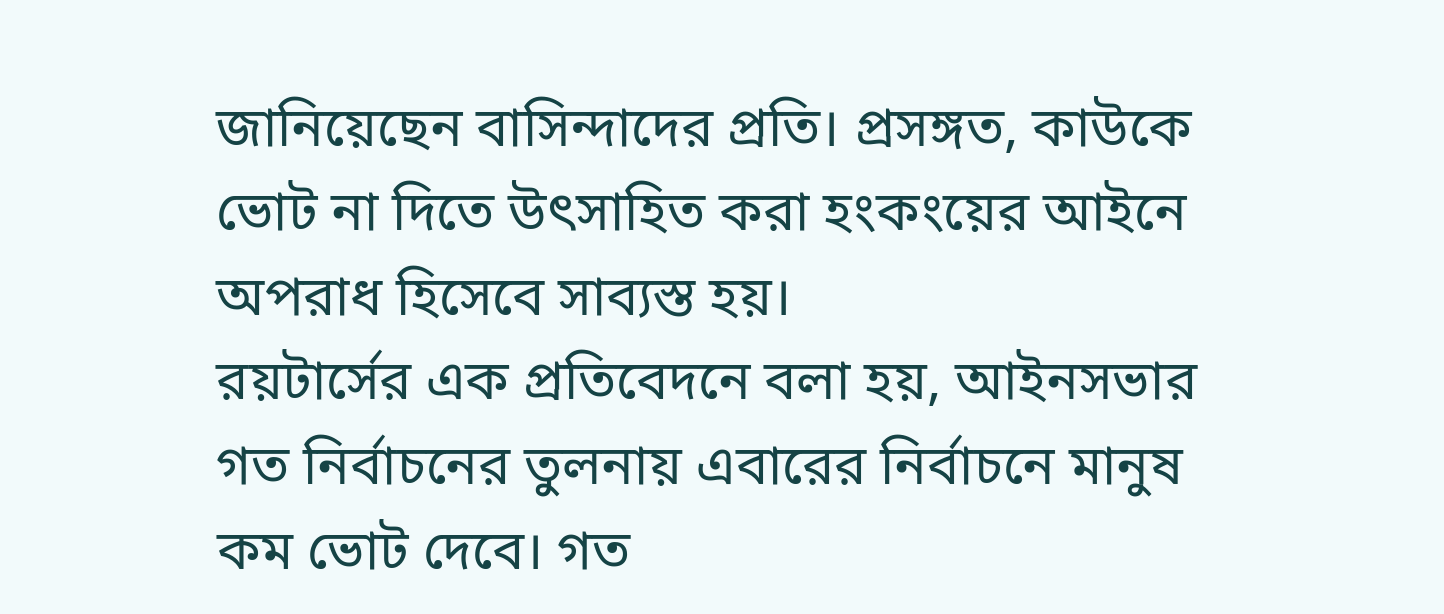জানিয়েছেন বাসিন্দাদের প্রতি। প্রসঙ্গত, কাউকে ভোট না দিতে উৎসাহিত করা হংকংয়ের আইনে অপরাধ হিসেবে সাব্যস্ত হয়।
রয়টার্সের এক প্রতিবেদনে বলা হয়, আইনসভার গত নির্বাচনের তুলনায় এবারের নির্বাচনে মানুষ কম ভোট দেবে। গত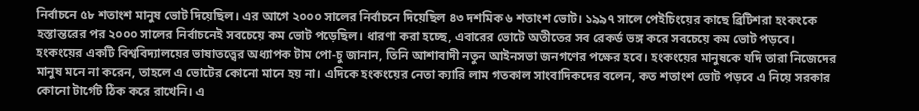নির্বাচনে ৫৮ শতাংশ মানুষ ভোট দিয়েছিল। এর আগে ২০০০ সালের নির্বাচনে দিয়েছিল ৪৩ দশমিক ৬ শতাংশ ভোট। ১৯৯৭ সালে পেইচিংয়ের কাছে ব্রিটিশরা হংকংকে হস্তান্তরের পর ২০০০ সালের নির্বাচনেই সবচেয়ে কম ভোট পড়েছিল। ধারণা করা হচ্ছে, এবারের ভোটে অতীতের সব রেকর্ড ভঙ্গ করে সবচেয়ে কম ভোট পড়বে।
হংকংয়ের একটি বিশ্ববিদ্যালয়ের ভাষাতত্ত্বের অধ্যাপক টাম পো-চু জানান, তিনি আশাবাদী নতুন আইনসভা জনগণের পক্ষের হবে। হংকংয়ের মানুষকে যদি তারা নিজেদের মানুষ মনে না করেন, তাহলে এ ভোটের কোনো মানে হয় না। এদিকে হংকংয়ের নেতা ক্যারি লাম গতকাল সাংবাদিকদের বলেন, কত শতাংশ ভোট পড়বে এ নিয়ে সরকার কোনো টার্গেট ঠিক করে রাখেনি। এ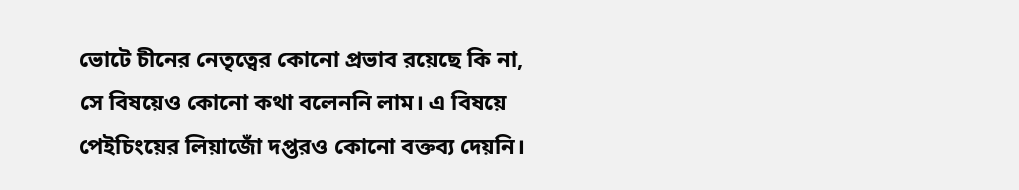ভোটে চীনের নেতৃত্বের কোনো প্রভাব রয়েছে কি না, সে বিষয়েও কোনো কথা বলেননি লাম। এ বিষয়ে পেইচিংয়ের লিয়াজোঁ দপ্তরও কোনো বক্তব্য দেয়নি।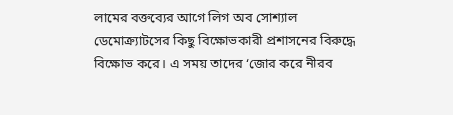লামের বক্তব্যের আগে লিগ অব সোশ্যাল ডেমোক্র্যাটসের কিছু বিক্ষোভকারী প্রশাসনের বিরুদ্ধে বিক্ষোভ করে। এ সময় তাদের ‘জোর করে নীরব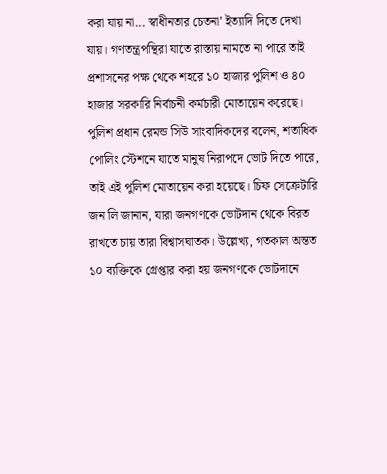করা যায় না... স্বাধীনতার চেতনা’ ইত্যাদি দিতে দেখা যায়। গণতন্ত্রপন্থিরা যাতে রাস্তায় নামতে না পারে তাই প্রশাসনের পক্ষ থেকে শহরে ১০ হাজার পুলিশ ও ৪০ হাজার সরকারি নির্বাচনী কর্মচারী মোতায়েন করেছে। পুলিশ প্রধান রেমন্ড সিউ সাংবাদিকদের বলেন, শতাধিক পোলিং স্টেশনে যাতে মানুষ নিরাপদে ভোট দিতে পারে, তাই এই পুলিশ মোতায়েন করা হয়েছে। চিফ সেক্রেটারি জন লি জানান, যারা জনগণকে ভোটদান থেকে বিরত রাখতে চায় তারা বিশ্বাসঘাতক। উল্লেখ্য, গতকাল অন্তত ১০ ব্যক্তিকে গ্রেপ্তার করা হয় জনগণকে ভোটদানে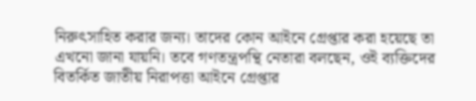নিরুৎসাহিত করার জন্য। তাদের কোন আইনে গ্রেপ্তার করা হয়েছে তা এখনো জানা যায়নি। তবে গণতন্ত্রপন্থি নেতারা বলছেন, ওই ব্যক্তিদের বিতর্কিত জাতীয় নিরাপত্তা আইনে গ্রেপ্তার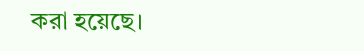করা হয়েছে।